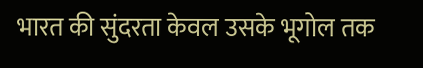भारत की सुंदरता केवल उसके भूगोल तक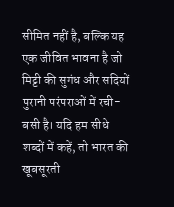सीमित नहीं है, बल्कि यह एक जीवित भावना है जो मिट्टी की सुगंध और सदियों पुरानी परंपराओं में रची-बसी है। यदि हम सीधे शब्दों में कहें, तो भारत की खूबसूरती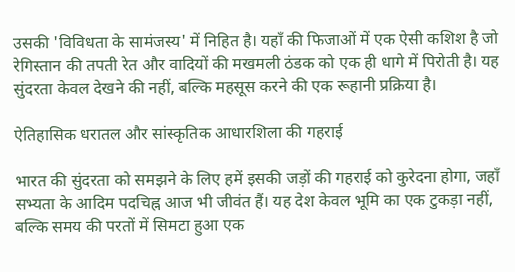उसकी 'विविधता के सामंजस्य' में निहित है। यहाँ की फिजाओं में एक ऐसी कशिश है जो रेगिस्तान की तपती रेत और वादियों की मखमली ठंडक को एक ही धागे में पिरोती है। यह सुंदरता केवल देखने की नहीं, बल्कि महसूस करने की एक रूहानी प्रक्रिया है।

ऐतिहासिक धरातल और सांस्कृतिक आधारशिला की गहराई

भारत की सुंदरता को समझने के लिए हमें इसकी जड़ों की गहराई को कुरेदना होगा, जहाँ सभ्यता के आदिम पदचिह्न आज भी जीवंत हैं। यह देश केवल भूमि का एक टुकड़ा नहीं, बल्कि समय की परतों में सिमटा हुआ एक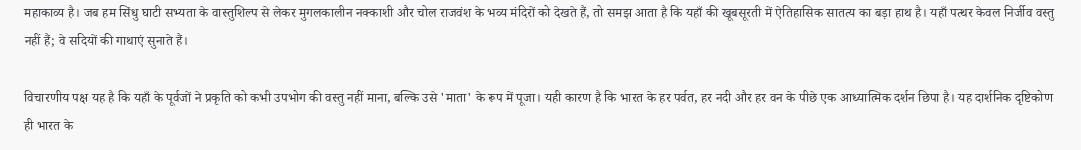महाकाव्य है। जब हम सिंधु घाटी सभ्यता के वास्तुशिल्प से लेकर मुगलकालीन नक्काशी और चोल राजवंश के भव्य मंदिरों को देखते हैं, तो समझ आता है कि यहाँ की खूबसूरती में ऐतिहासिक सातत्य का बड़ा हाथ है। यहाँ पत्थर केवल निर्जीव वस्तु नहीं हैं; वे सदियों की गाथाएं सुनाते हैं।

विचारणीय पक्ष यह है कि यहाँ के पूर्वजों ने प्रकृति को कभी उपभोग की वस्तु नहीं माना, बल्कि उसे 'माता' के रूप में पूजा। यही कारण है कि भारत के हर पर्वत, हर नदी और हर वन के पीछे एक आध्यात्मिक दर्शन छिपा है। यह दार्शनिक दृष्टिकोण ही भारत के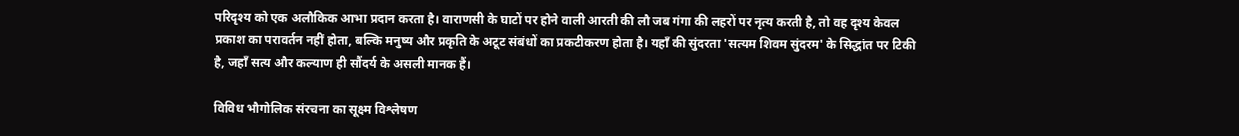परिदृश्य को एक अलौकिक आभा प्रदान करता है। वाराणसी के घाटों पर होने वाली आरती की लौ जब गंगा की लहरों पर नृत्य करती है, तो वह दृश्य केवल प्रकाश का परावर्तन नहीं होता, बल्कि मनुष्य और प्रकृति के अटूट संबंधों का प्रकटीकरण होता है। यहाँ की सुंदरता 'सत्यम शिवम सुंदरम' के सिद्धांत पर टिकी है, जहाँ सत्य और कल्याण ही सौंदर्य के असली मानक हैं।

विविध भौगोलिक संरचना का सूक्ष्म विश्लेषण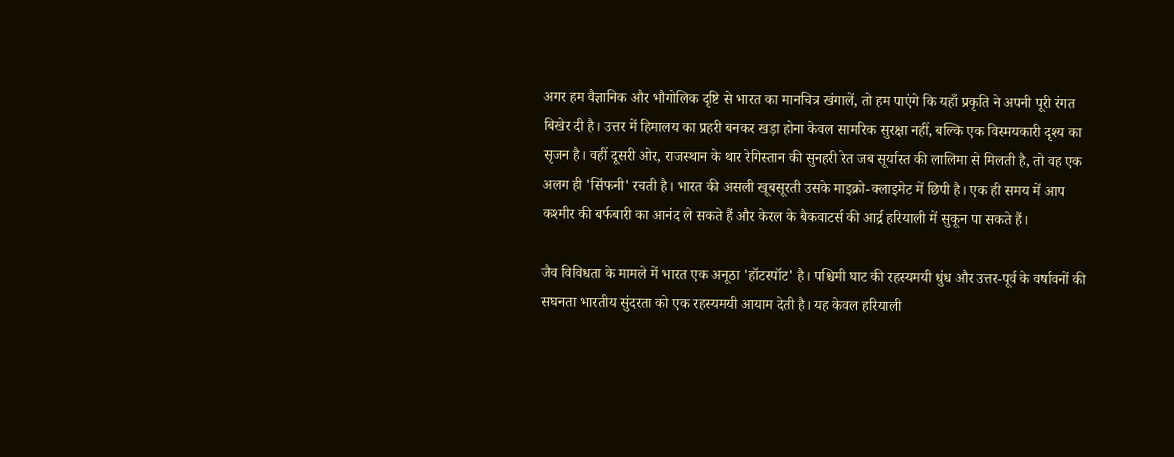अगर हम वैज्ञानिक और भौगोलिक दृष्टि से भारत का मानचित्र खंगालें, तो हम पाएंगे कि यहाँ प्रकृति ने अपनी पूरी रंगत बिखेर दी है। उत्तर में हिमालय का प्रहरी बनकर खड़ा होना केवल सामरिक सुरक्षा नहीं, बल्कि एक विस्मयकारी दृश्य का सृजन है। वहीं दूसरी ओर, राजस्थान के थार रेगिस्तान की सुनहरी रेत जब सूर्यास्त की लालिमा से मिलती है, तो वह एक अलग ही 'सिंफनी' रचती है। भारत की असली खूबसूरती उसके माइक्रो-क्लाइमेट में छिपी है। एक ही समय में आप कश्मीर की बर्फबारी का आनंद ले सकते हैं और केरल के बैकवाटर्स की आर्द्र हरियाली में सुकून पा सकते हैं।

जैव विविधता के मामले में भारत एक अनूठा 'हॉटस्पॉट' है। पश्चिमी घाट की रहस्यमयी धुंध और उत्तर-पूर्व के वर्षावनों की सघनता भारतीय सुंदरता को एक रहस्यमयी आयाम देती है। यह केवल हरियाली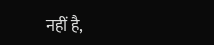नहीं है,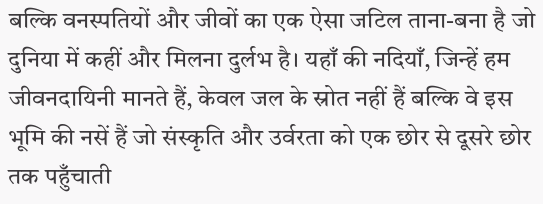बल्कि वनस्पतियों और जीवों का एक ऐसा जटिल ताना-बना है जो दुनिया में कहीं और मिलना दुर्लभ है। यहाँ की नदियाँ, जिन्हें हम जीवनदायिनी मानते हैं, केवल जल के स्रोत नहीं हैं बल्कि वे इस भूमि की नसें हैं जो संस्कृति और उर्वरता को एक छोर से दूसरे छोर तक पहुँचाती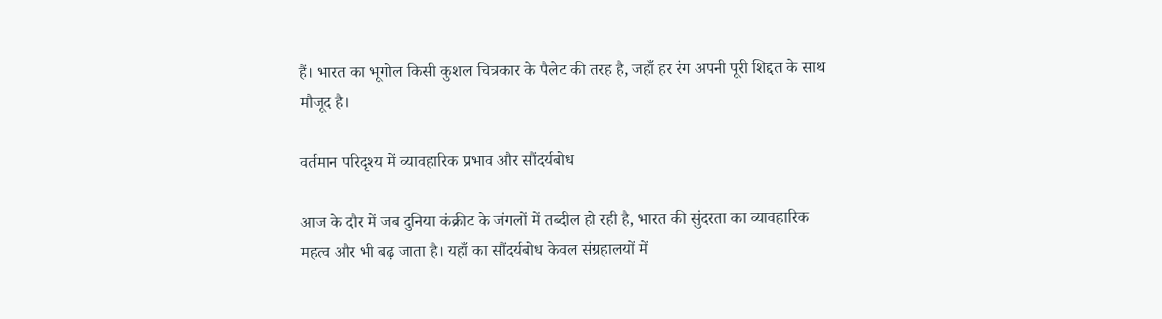हैं। भारत का भूगोल किसी कुशल चित्रकार के पैलेट की तरह है, जहाँ हर रंग अपनी पूरी शिद्दत के साथ मौजूद है।

वर्तमान परिदृश्य में व्यावहारिक प्रभाव और सौंदर्यबोध

आज के दौर में जब दुनिया कंक्रीट के जंगलों में तब्दील हो रही है, भारत की सुंदरता का व्यावहारिक महत्व और भी बढ़ जाता है। यहाँ का सौंदर्यबोध केवल संग्रहालयों में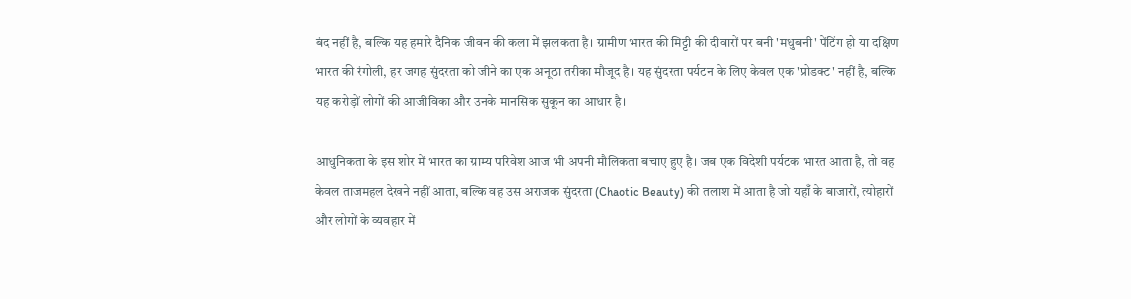बंद नहीं है, बल्कि यह हमारे दैनिक जीवन की कला में झलकता है। ग्रामीण भारत की मिट्टी की दीवारों पर बनी 'मधुबनी' पेंटिंग हो या दक्षिण भारत की रंगोली, हर जगह सुंदरता को जीने का एक अनूठा तरीका मौजूद है। यह सुंदरता पर्यटन के लिए केवल एक 'प्रोडक्ट' नहीं है, बल्कि यह करोड़ों लोगों की आजीविका और उनके मानसिक सुकून का आधार है।

आधुनिकता के इस शोर में भारत का ग्राम्य परिवेश आज भी अपनी मौलिकता बचाए हुए है। जब एक विदेशी पर्यटक भारत आता है, तो वह केवल ताजमहल देखने नहीं आता, बल्कि वह उस अराजक सुंदरता (Chaotic Beauty) की तलाश में आता है जो यहाँ के बाजारों, त्योहारों और लोगों के व्यवहार में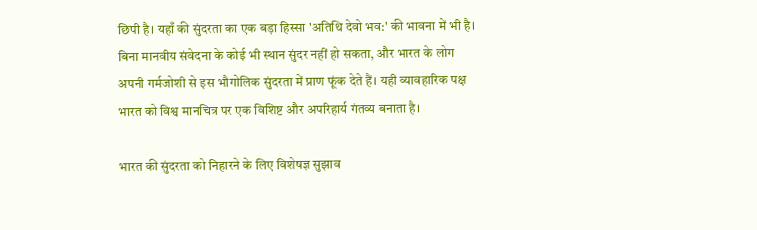छिपी है। यहाँ की सुंदरता का एक बड़ा हिस्सा 'अतिथि देवो भव:' की भावना में भी है। बिना मानवीय संवेदना के कोई भी स्थान सुंदर नहीं हो सकता, और भारत के लोग अपनी गर्मजोशी से इस भौगोलिक सुंदरता में प्राण फूंक देते हैं। यही व्यावहारिक पक्ष भारत को विश्व मानचित्र पर एक विशिष्ट और अपरिहार्य गंतव्य बनाता है।

भारत की सुंदरता को निहारने के लिए विशेषज्ञ सुझाव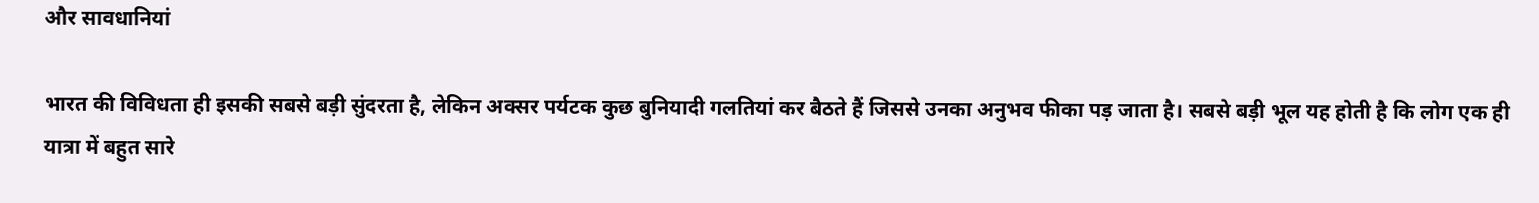और सावधानियां

भारत की विविधता ही इसकी सबसे बड़ी सुंदरता है, लेकिन अक्सर पर्यटक कुछ बुनियादी गलतियां कर बैठते हैं जिससे उनका अनुभव फीका पड़ जाता है। सबसे बड़ी भूल यह होती है कि लोग एक ही यात्रा में बहुत सारे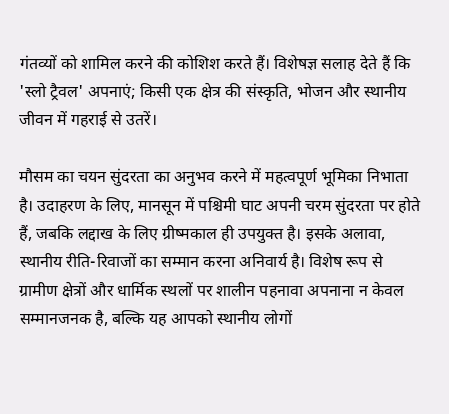गंतव्यों को शामिल करने की कोशिश करते हैं। विशेषज्ञ सलाह देते हैं कि 'स्लो ट्रैवल' अपनाएं; किसी एक क्षेत्र की संस्कृति, भोजन और स्थानीय जीवन में गहराई से उतरें।

मौसम का चयन सुंदरता का अनुभव करने में महत्वपूर्ण भूमिका निभाता है। उदाहरण के लिए, मानसून में पश्चिमी घाट अपनी चरम सुंदरता पर होते हैं, जबकि लद्दाख के लिए ग्रीष्मकाल ही उपयुक्त है। इसके अलावा, स्थानीय रीति-रिवाजों का सम्मान करना अनिवार्य है। विशेष रूप से ग्रामीण क्षेत्रों और धार्मिक स्थलों पर शालीन पहनावा अपनाना न केवल सम्मानजनक है, बल्कि यह आपको स्थानीय लोगों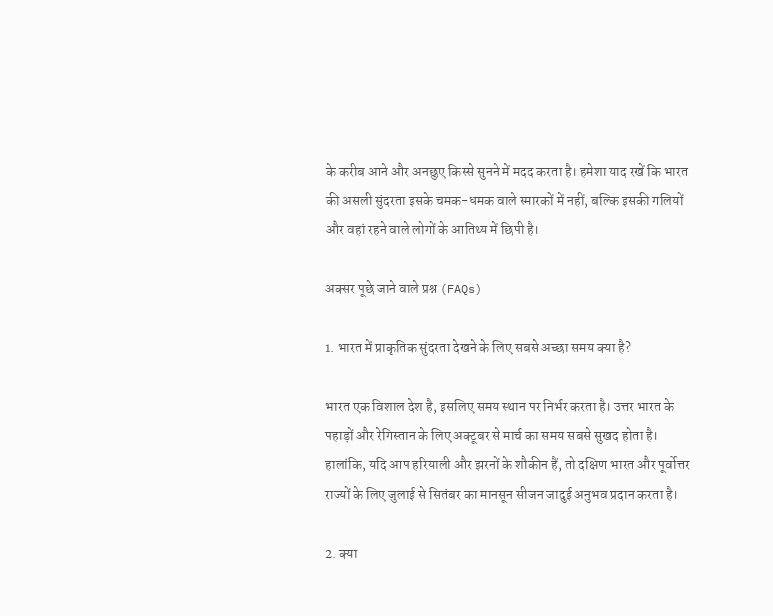के करीब आने और अनछुए किस्से सुनने में मदद करता है। हमेशा याद रखें कि भारत की असली सुंदरता इसके चमक-धमक वाले स्मारकों में नहीं, बल्कि इसकी गलियों और वहां रहने वाले लोगों के आतिथ्य में छिपी है।

अक्सर पूछे जाने वाले प्रश्न (FAQs)

1. भारत में प्राकृतिक सुंदरता देखने के लिए सबसे अच्छा समय क्या है?

भारत एक विशाल देश है, इसलिए समय स्थान पर निर्भर करता है। उत्तर भारत के पहाड़ों और रेगिस्तान के लिए अक्टूबर से मार्च का समय सबसे सुखद होता है। हालांकि, यदि आप हरियाली और झरनों के शौकीन हैं, तो दक्षिण भारत और पूर्वोत्तर राज्यों के लिए जुलाई से सितंबर का मानसून सीजन जादुई अनुभव प्रदान करता है।

2. क्या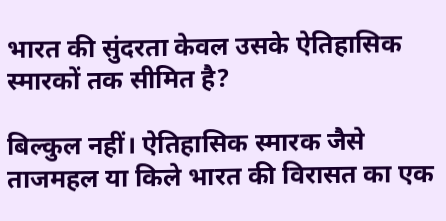भारत की सुंदरता केवल उसके ऐतिहासिक स्मारकों तक सीमित है?

बिल्कुल नहीं। ऐतिहासिक स्मारक जैसे ताजमहल या किले भारत की विरासत का एक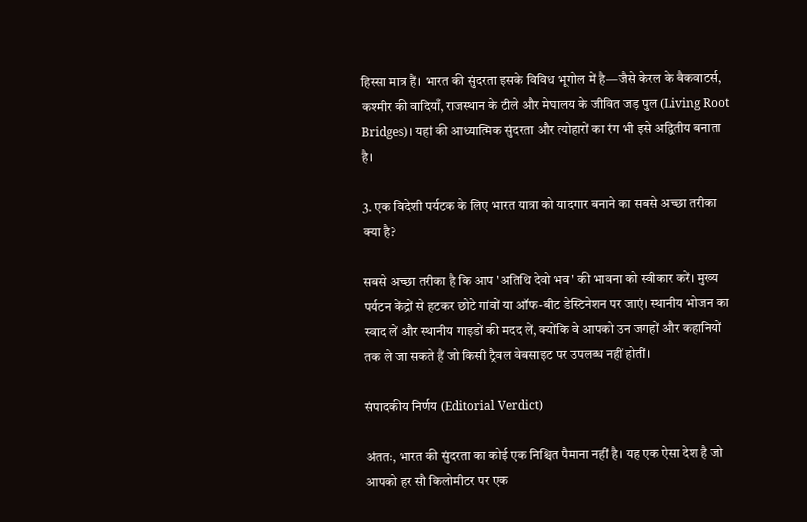हिस्सा मात्र हैं। भारत की सुंदरता इसके विविध भूगोल में है—जैसे केरल के बैकवाटर्स, कश्मीर की वादियाँ, राजस्थान के टीले और मेघालय के जीवित जड़ पुल (Living Root Bridges)। यहां की आध्यात्मिक सुंदरता और त्योहारों का रंग भी इसे अद्वितीय बनाता है।

3. एक विदेशी पर्यटक के लिए भारत यात्रा को यादगार बनाने का सबसे अच्छा तरीका क्या है?

सबसे अच्छा तरीका है कि आप 'अतिथि देवो भव' की भावना को स्वीकार करें। मुख्य पर्यटन केंद्रों से हटकर छोटे गांवों या ऑफ-बीट डेस्टिनेशन पर जाएं। स्थानीय भोजन का स्वाद लें और स्थानीय गाइडों की मदद लें, क्योंकि वे आपको उन जगहों और कहानियों तक ले जा सकते हैं जो किसी ट्रैवल वेबसाइट पर उपलब्ध नहीं होतीं।

संपादकीय निर्णय (Editorial Verdict)

अंततः, भारत की सुंदरता का कोई एक निश्चित पैमाना नहीं है। यह एक ऐसा देश है जो आपको हर सौ किलोमीटर पर एक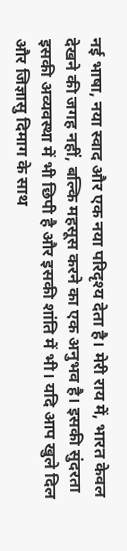नई भाषा, नया स्वाद और एक नया परिदृश्य देता है। मेरी राय में, भारत केवल देखने की जगह नहीं, बल्कि महसूस करने का एक अनुभव है। इसकी सुंदरता इसकी अव्यवस्था में भी छिपी है और इसकी शांति में भी। यदि आप खुले दिल और जिज्ञासु दिमाग के साथ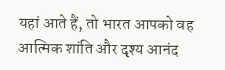यहां आते हैं, तो भारत आपको वह आत्मिक शांति और दृश्य आनंद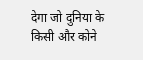देगा जो दुनिया के किसी और कोने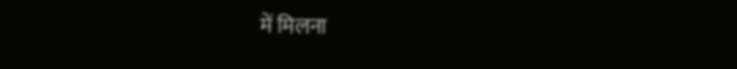में मिलना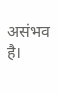असंभव है।